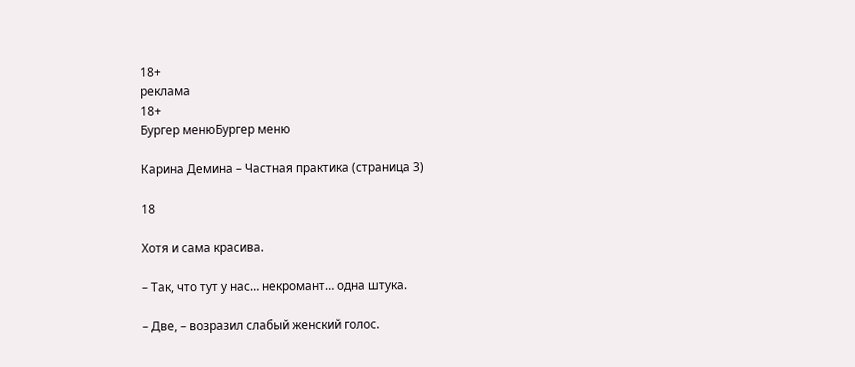18+
реклама
18+
Бургер менюБургер меню

Карина Демина – Частная практика (страница 3)

18

Хотя и сама красива.

– Так, что тут у нас… некромант… одна штука.

– Две, – возразил слабый женский голос.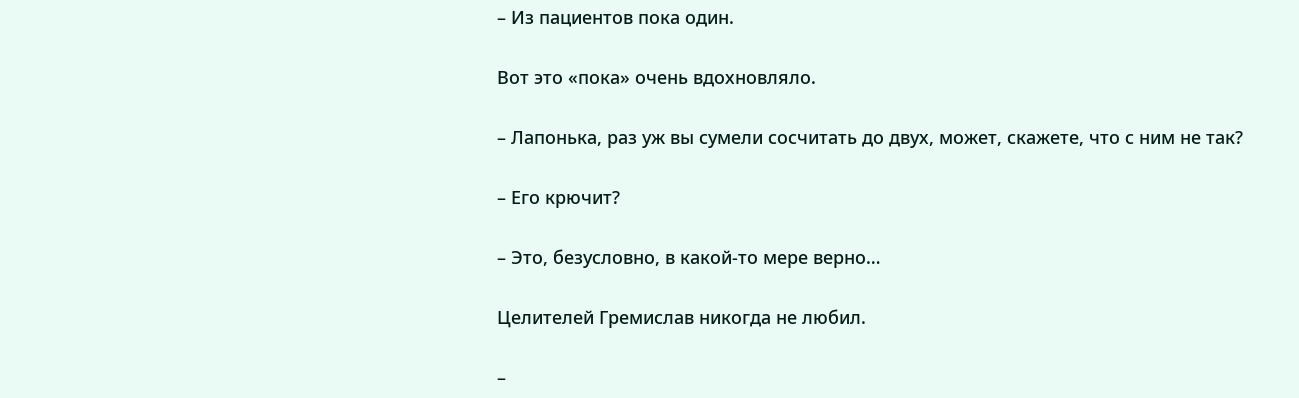– Из пациентов пока один.

Вот это «пока» очень вдохновляло.

– Лапонька, раз уж вы сумели сосчитать до двух, может, скажете, что с ним не так?

– Его крючит?

– Это, безусловно, в какой-то мере верно…

Целителей Гремислав никогда не любил.

–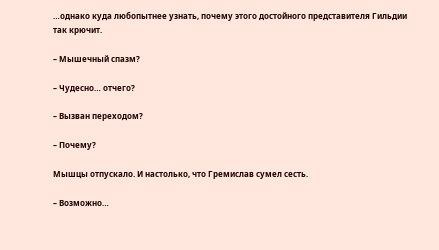…однако куда любопытнее узнать, почему этого достойного представителя Гильдии так крючит.

– Мышечный спазм?

– Чудесно… отчего?

– Вызван переходом?

– Почему?

Мышцы отпускало. И настолько, что Гремислав сумел сесть.

– Возможно…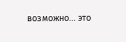возможно… это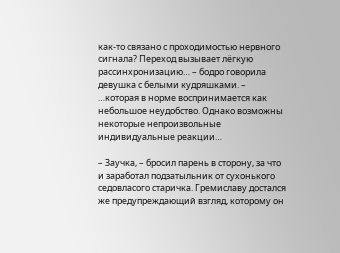как-то связано с проходимостью нервного сигнала? Переход вызывает лёгкую рассинхронизацию… – бодро говорила девушка с белыми кудряшками. – …которая в норме воспринимается как небольшое неудобство. Однако возможны некоторые непроизвольные индивидуальные реакции…

– Заучка, – бросил парень в сторону, за что и заработал подзатыльник от сухонького седовласого старичка. Гремиславу достался же предупреждающий взгляд, которому он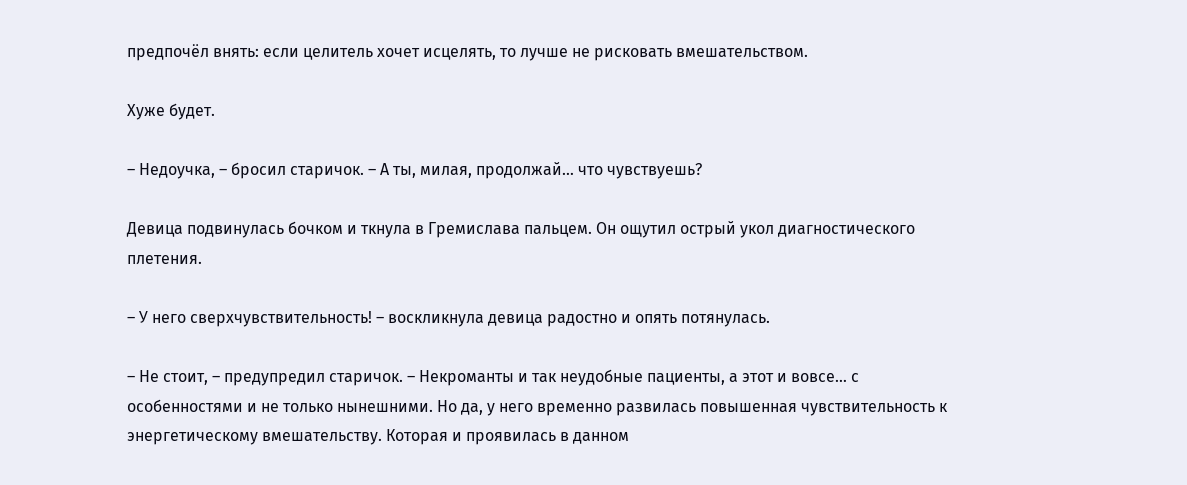предпочёл внять: если целитель хочет исцелять, то лучше не рисковать вмешательством.

Хуже будет.

– Недоучка, – бросил старичок. – А ты, милая, продолжай… что чувствуешь?

Девица подвинулась бочком и ткнула в Гремислава пальцем. Он ощутил острый укол диагностического плетения.

– У него сверхчувствительность! – воскликнула девица радостно и опять потянулась.

– Не стоит, – предупредил старичок. – Некроманты и так неудобные пациенты, а этот и вовсе… с особенностями и не только нынешними. Но да, у него временно развилась повышенная чувствительность к энергетическому вмешательству. Которая и проявилась в данном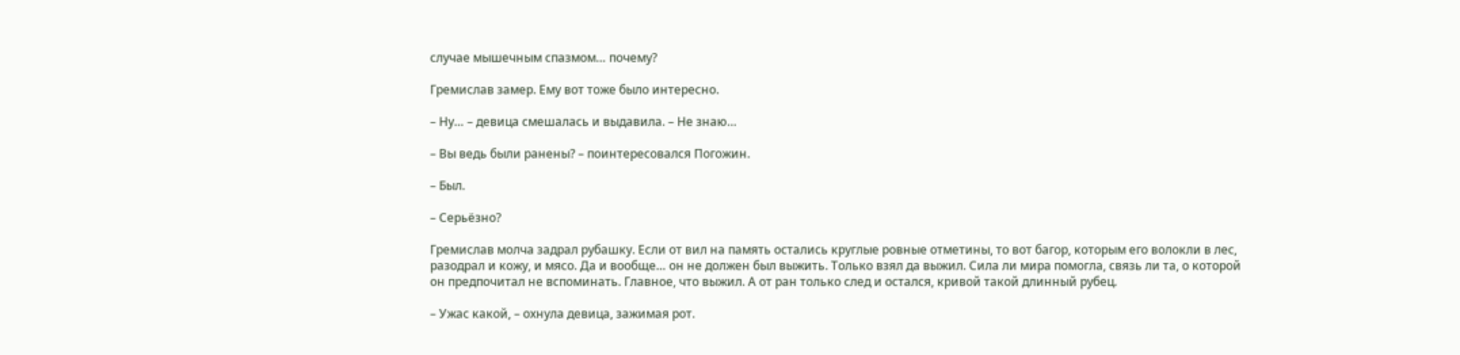случае мышечным спазмом… почему?

Гремислав замер. Ему вот тоже было интересно.

– Ну… – девица смешалась и выдавила. – Не знаю…

– Вы ведь были ранены? – поинтересовался Погожин.

– Был.

– Серьёзно?

Гремислав молча задрал рубашку. Если от вил на память остались круглые ровные отметины, то вот багор, которым его волокли в лес, разодрал и кожу, и мясо. Да и вообще… он не должен был выжить. Только взял да выжил. Сила ли мира помогла, связь ли та, о которой он предпочитал не вспоминать. Главное, что выжил. А от ран только след и остался, кривой такой длинный рубец.

– Ужас какой, – охнула девица, зажимая рот.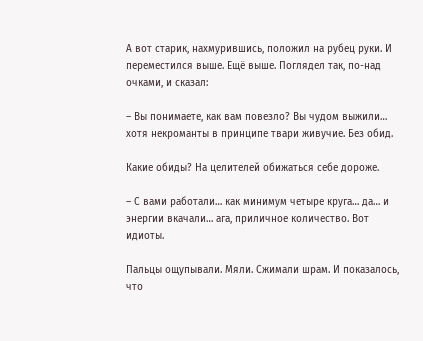А вот старик, нахмурившись, положил на рубец руки. И переместился выше. Ещё выше. Поглядел так, по-над очками, и сказал:

– Вы понимаете, как вам повезло? Вы чудом выжили… хотя некроманты в принципе твари живучие. Без обид.

Какие обиды? На целителей обижаться себе дороже.

– С вами работали… как минимум четыре круга… да… и энергии вкачали… ага, приличное количество. Вот идиоты.

Пальцы ощупывали. Мяли. Сжимали шрам. И показалось, что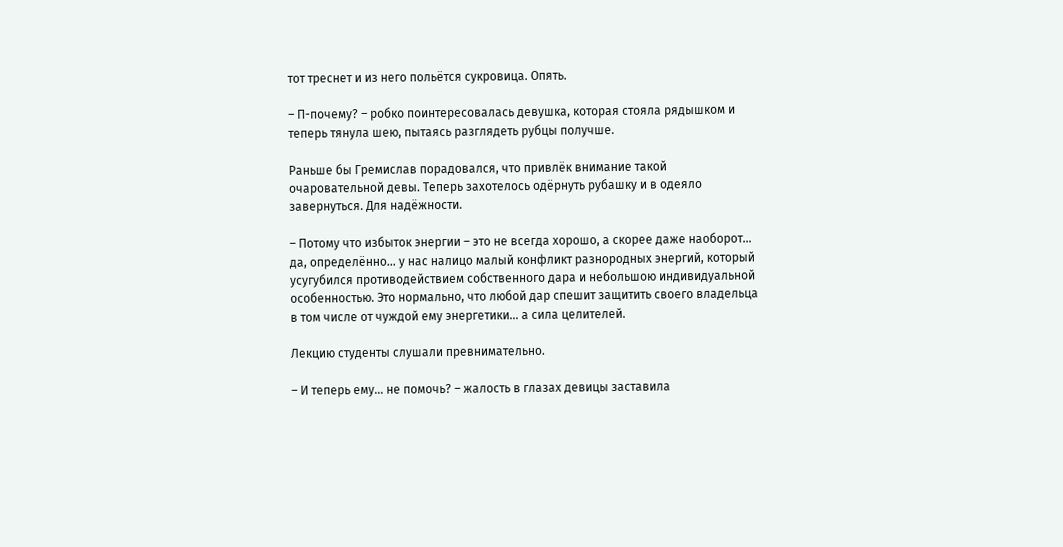тот треснет и из него польётся сукровица. Опять.

– П-почему? – робко поинтересовалась девушка, которая стояла рядышком и теперь тянула шею, пытаясь разглядеть рубцы получше.

Раньше бы Гремислав порадовался, что привлёк внимание такой очаровательной девы. Теперь захотелось одёрнуть рубашку и в одеяло завернуться. Для надёжности.

– Потому что избыток энергии – это не всегда хорошо, а скорее даже наоборот… да, определённо… у нас налицо малый конфликт разнородных энергий, который усугубился противодействием собственного дара и небольшою индивидуальной особенностью. Это нормально, что любой дар спешит защитить своего владельца в том числе от чуждой ему энергетики… а сила целителей.

Лекцию студенты слушали превнимательно.

– И теперь ему… не помочь? – жалость в глазах девицы заставила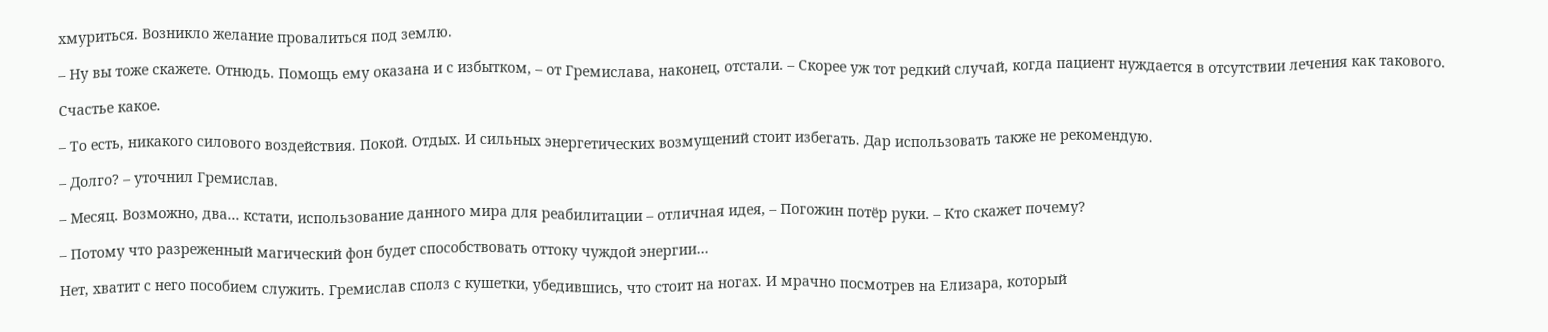хмуриться. Возникло желание провалиться под землю.

– Ну вы тоже скажете. Отнюдь. Помощь ему оказана и с избытком, – от Гремислава, наконец, отстали. – Скорее уж тот редкий случай, когда пациент нуждается в отсутствии лечения как такового.

Счастье какое.

– То есть, никакого силового воздействия. Покой. Отдых. И сильных энергетических возмущений стоит избегать. Дар использовать также не рекомендую.

– Долго? – уточнил Гремислав.

– Месяц. Возможно, два… кстати, использование данного мира для реабилитации – отличная идея, – Погожин потёр руки. – Кто скажет почему?

– Потому что разреженный магический фон будет способствовать оттоку чуждой энергии…

Нет, хватит с него пособием служить. Гремислав сполз с кушетки, убедившись, что стоит на ногах. И мрачно посмотрев на Елизара, который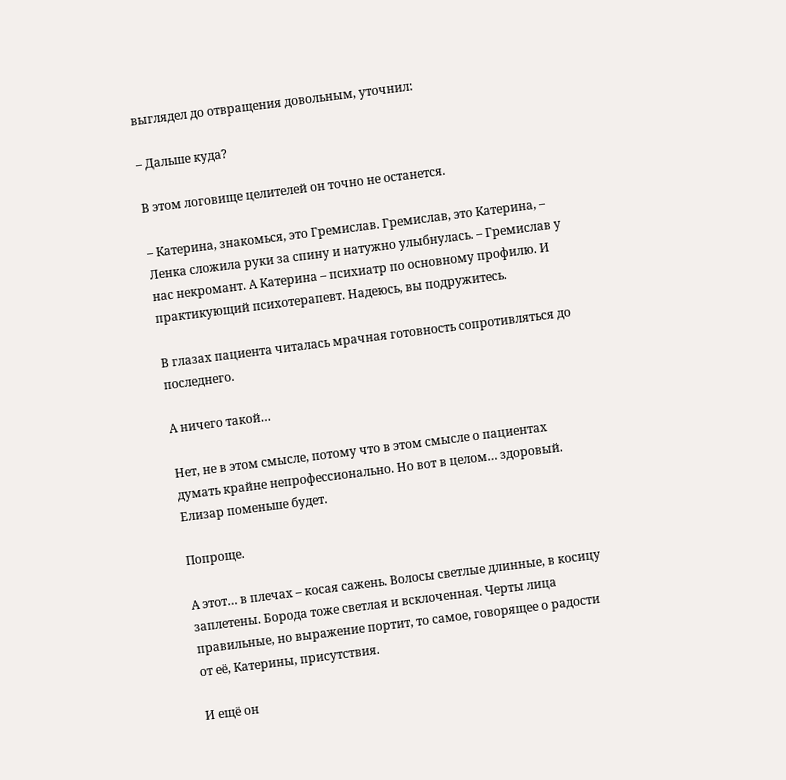выглядел до отвращения довольным, уточнил:

– Дальше куда?

В этом логовище целителей он точно не останется.

– Катерина, знакомься, это Гремислав. Гремислав, это Катерина, – Ленка сложила руки за спину и натужно улыбнулась. – Гремислав у нас некромант. А Катерина – психиатр по основному профилю. И практикующий психотерапевт. Надеюсь, вы подружитесь.

В глазах пациента читалась мрачная готовность сопротивляться до последнего.

А ничего такой…

Нет, не в этом смысле, потому что в этом смысле о пациентах думать крайне непрофессионально. Но вот в целом… здоровый. Елизар поменьше будет.

Попроще.

А этот… в плечах – косая сажень. Волосы светлые длинные, в косицу заплетены. Борода тоже светлая и всклоченная. Черты лица правильные, но выражение портит, то самое, говорящее о радости от её, Катерины, присутствия.

И ещё он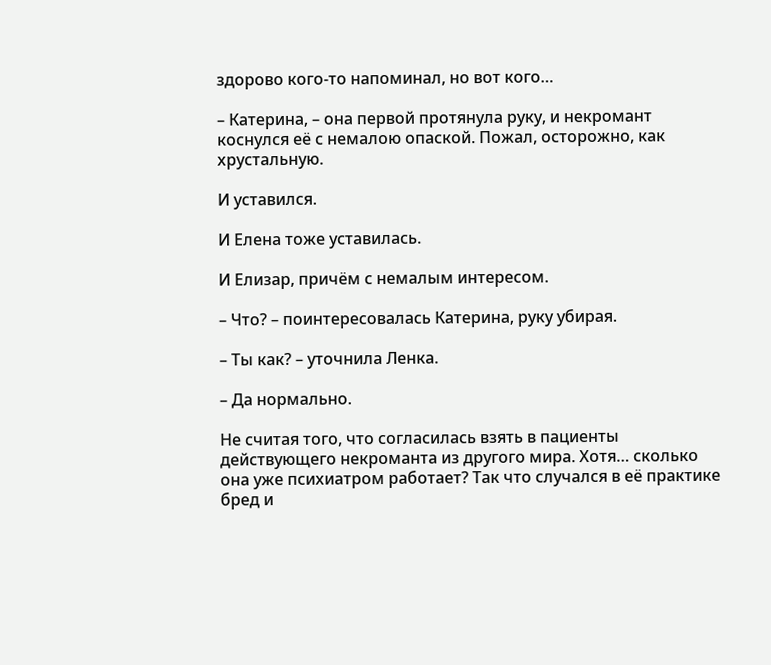здорово кого-то напоминал, но вот кого…

– Катерина, – она первой протянула руку, и некромант коснулся её с немалою опаской. Пожал, осторожно, как хрустальную.

И уставился.

И Елена тоже уставилась.

И Елизар, причём с немалым интересом.

– Что? – поинтересовалась Катерина, руку убирая.

– Ты как? – уточнила Ленка.

– Да нормально.

Не считая того, что согласилась взять в пациенты действующего некроманта из другого мира. Хотя… сколько она уже психиатром работает? Так что случался в её практике бред и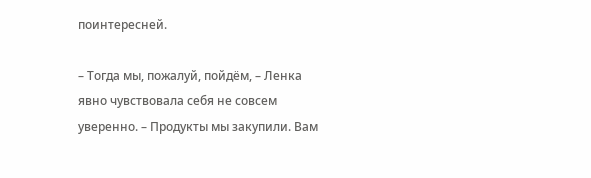поинтересней.

– Тогда мы, пожалуй, пойдём, – Ленка явно чувствовала себя не совсем уверенно. – Продукты мы закупили. Вам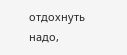отдохнуть надо,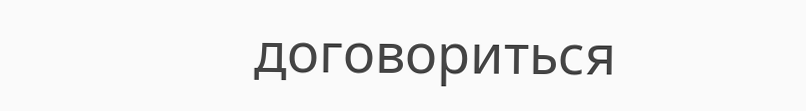договориться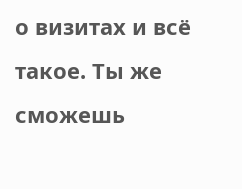о визитах и всё такое. Ты же сможешь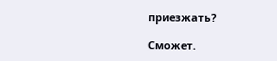приезжать?

Сможет.